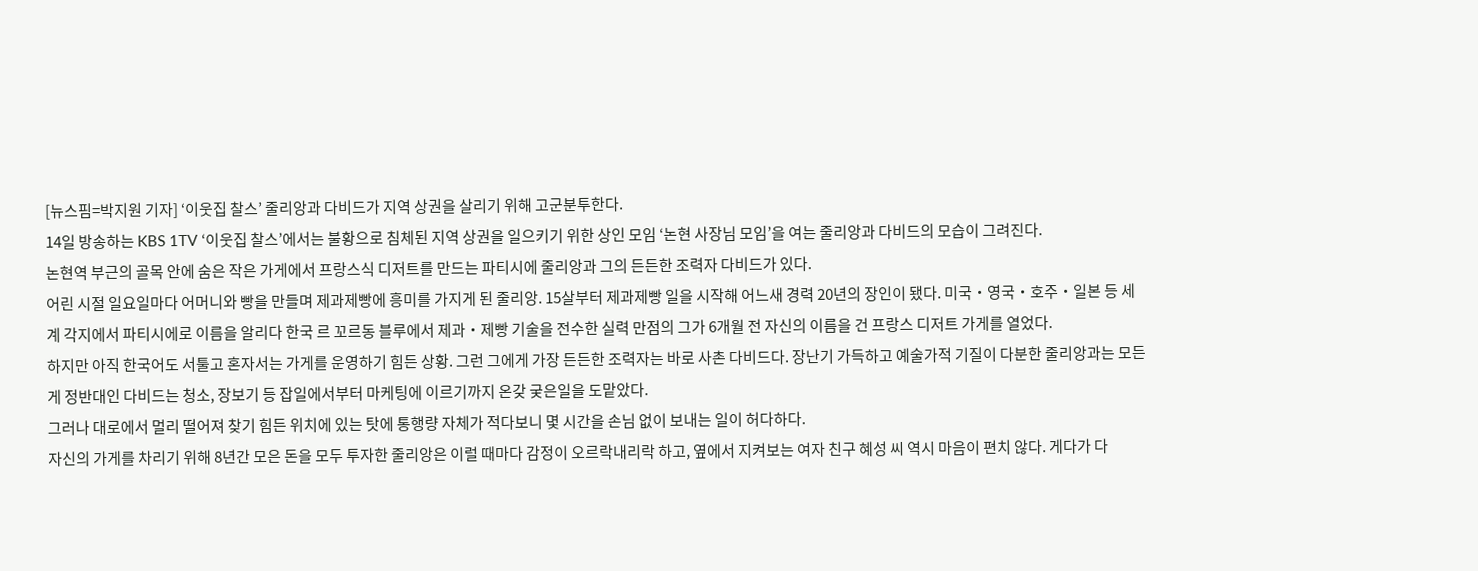[뉴스핌=박지원 기자] ‘이웃집 찰스’ 줄리앙과 다비드가 지역 상권을 살리기 위해 고군분투한다.
14일 방송하는 KBS 1TV ‘이웃집 찰스’에서는 불황으로 침체된 지역 상권을 일으키기 위한 상인 모임 ‘논현 사장님 모임’을 여는 줄리앙과 다비드의 모습이 그려진다.
논현역 부근의 골목 안에 숨은 작은 가게에서 프랑스식 디저트를 만드는 파티시에 줄리앙과 그의 든든한 조력자 다비드가 있다.
어린 시절 일요일마다 어머니와 빵을 만들며 제과제빵에 흥미를 가지게 된 줄리앙. 15살부터 제과제빵 일을 시작해 어느새 경력 20년의 장인이 됐다. 미국‧영국‧호주‧일본 등 세계 각지에서 파티시에로 이름을 알리다 한국 르 꼬르동 블루에서 제과‧제빵 기술을 전수한 실력 만점의 그가 6개월 전 자신의 이름을 건 프랑스 디저트 가게를 열었다.
하지만 아직 한국어도 서툴고 혼자서는 가게를 운영하기 힘든 상황. 그런 그에게 가장 든든한 조력자는 바로 사촌 다비드다. 장난기 가득하고 예술가적 기질이 다분한 줄리앙과는 모든 게 정반대인 다비드는 청소, 장보기 등 잡일에서부터 마케팅에 이르기까지 온갖 궂은일을 도맡았다.
그러나 대로에서 멀리 떨어져 찾기 힘든 위치에 있는 탓에 통행량 자체가 적다보니 몇 시간을 손님 없이 보내는 일이 허다하다.
자신의 가게를 차리기 위해 8년간 모은 돈을 모두 투자한 줄리앙은 이럴 때마다 감정이 오르락내리락 하고, 옆에서 지켜보는 여자 친구 혜성 씨 역시 마음이 편치 않다. 게다가 다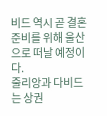비드 역시 곧 결혼 준비를 위해 울산으로 떠날 예정이다.
줄리앙과 다비드는 상권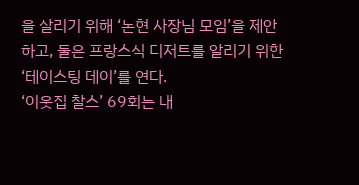을 살리기 위해 ‘논현 사장님 모임’을 제안하고, 둘은 프랑스식 디저트를 알리기 위한 ‘테이스팅 데이’를 연다.
‘이웃집 찰스’ 69회는 내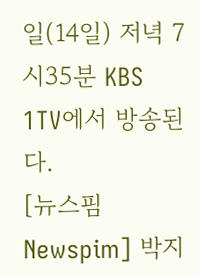일(14일) 저녁 7시35분 KBS 1TV에서 방송된다.
[뉴스핌 Newspim] 박지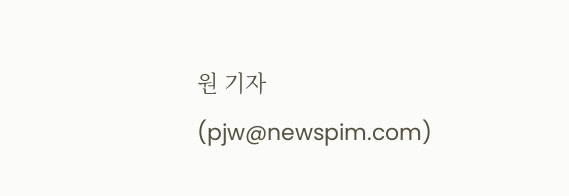원 기자 (pjw@newspim.com)